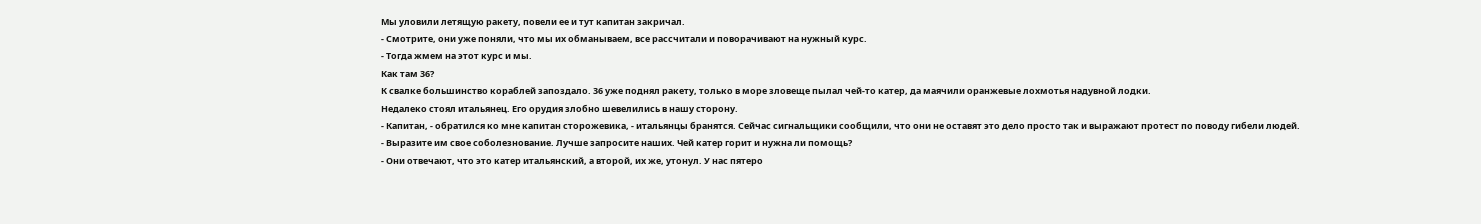Мы уловили летящую ракету, повели ее и тут капитан закричал.
- Смотрите, они уже поняли, что мы их обманываем, все рассчитали и поворачивают на нужный курс.
- Тогда жмем на этот курс и мы.
Как там 36?
К свалке большинство кораблей запоздало. 36 уже поднял ракету, только в море зловеще пылал чей-то катер, да маячили оранжевые лохмотья надувной лодки.
Недалеко стоял итальянец. Его орудия злобно шевелились в нашу сторону.
- Капитан, - обратился ко мне капитан сторожевика, - итальянцы бранятся. Сейчас сигнальщики сообщили, что они не оставят это дело просто так и выражают протест по поводу гибели людей.
- Выразите им свое соболезнование. Лучше запросите наших. Чей катер горит и нужна ли помощь?
- Они отвечают, что это катер итальянский, а второй, их же, утонул. У нас пятеро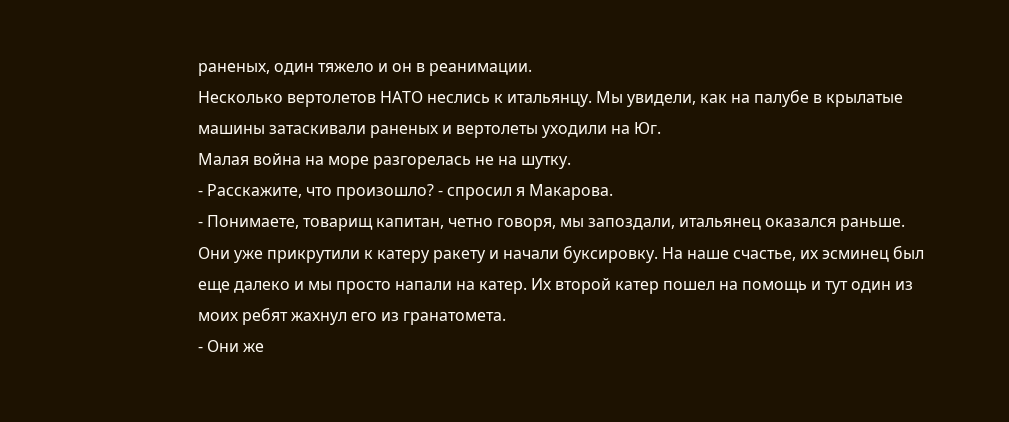раненых, один тяжело и он в реанимации.
Несколько вертолетов НАТО неслись к итальянцу. Мы увидели, как на палубе в крылатые машины затаскивали раненых и вертолеты уходили на Юг.
Малая война на море разгорелась не на шутку.
- Расскажите, что произошло? - спросил я Макарова.
- Понимаете, товарищ капитан, четно говоря, мы запоздали, итальянец оказался раньше. Они уже прикрутили к катеру ракету и начали буксировку. На наше счастье, их эсминец был еще далеко и мы просто напали на катер. Их второй катер пошел на помощь и тут один из моих ребят жахнул его из гранатомета.
- Они же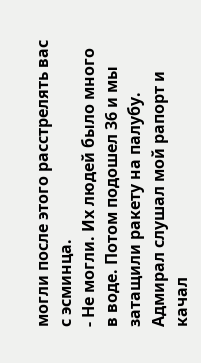могли после этого расстрелять вас с эсминца.
- Не могли. Их людей было много в воде. Потом подошел 36 и мы затащили ракету на палубу.
Адмирал слушал мой рапорт и качал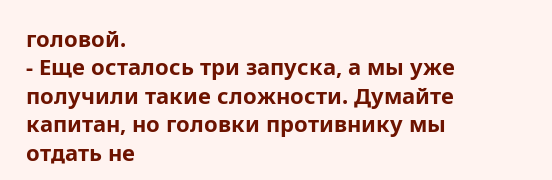головой.
- Еще осталось три запуска, а мы уже получили такие сложности. Думайте капитан, но головки противнику мы отдать не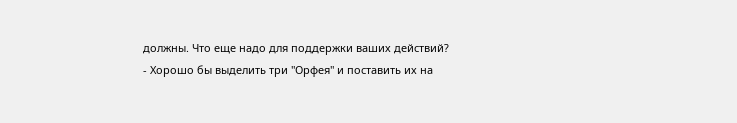должны. Что еще надо для поддержки ваших действий?
- Хорошо бы выделить три "Орфея" и поставить их на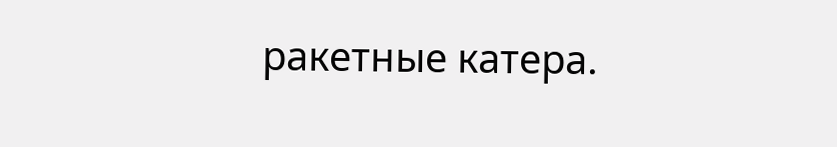ракетные катера.